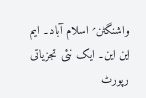واشنگٹن؍ اسلام آباد۔ ایم این این۔ ایک نئی تجزیاتی رپورٹ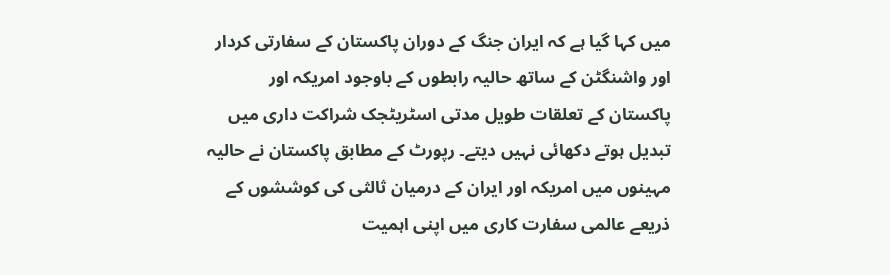میں کہا گیا ہے کہ ایران جنگ کے دوران پاکستان کے سفارتی کردار اور واشنگٹن کے ساتھ حالیہ رابطوں کے باوجود امریکہ اور پاکستان کے تعلقات طویل مدتی اسٹریٹجک شراکت داری میں تبدیل ہوتے دکھائی نہیں دیتے۔ رپورٹ کے مطابق پاکستان نے حالیہ مہینوں میں امریکہ اور ایران کے درمیان ثالثی کی کوششوں کے ذریعے عالمی سفارت کاری میں اپنی اہمیت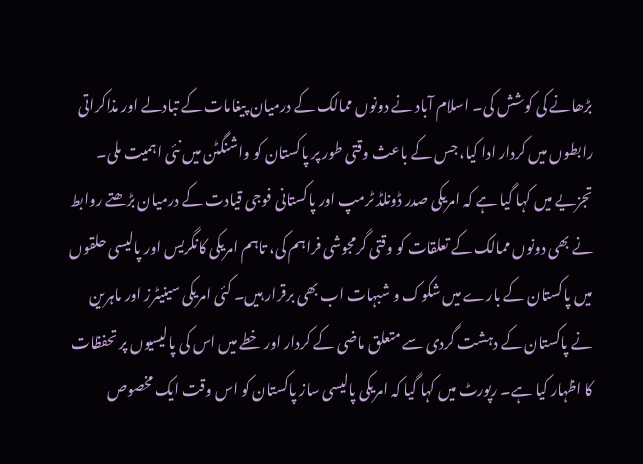بڑھانے کی کوشش کی۔ اسلام آباد نے دونوں ممالک کے درمیان پیغامات کے تبادلے اور مذاکراتی رابطوں میں کردار ادا کیا، جس کے باعث وقتی طور پر پاکستان کو واشنگٹن میں نئی اہمیت ملی۔ تجزیے میں کہا گیا ہے کہ امریکی صدر ڈونلڈ ٹرمپ اور پاکستانی فوجی قیادت کے درمیان بڑھتے روابط نے بھی دونوں ممالک کے تعلقات کو وقتی گرمجوشی فراہم کی، تاہم امریکی کانگریس اور پالیسی حلقوں میں پاکستان کے بارے میں شکوک و شبہات اب بھی برقرار ہیں۔ کئی امریکی سینیٹرز اور ماہرین نے پاکستان کے دہشت گردی سے متعلق ماضی کے کردار اور خطے میں اس کی پالیسیوں پر تحفظات کا اظہار کیا ہے۔ رپورٹ میں کہا گیا کہ امریکی پالیسی ساز پاکستان کو اس وقت ایک مخصوص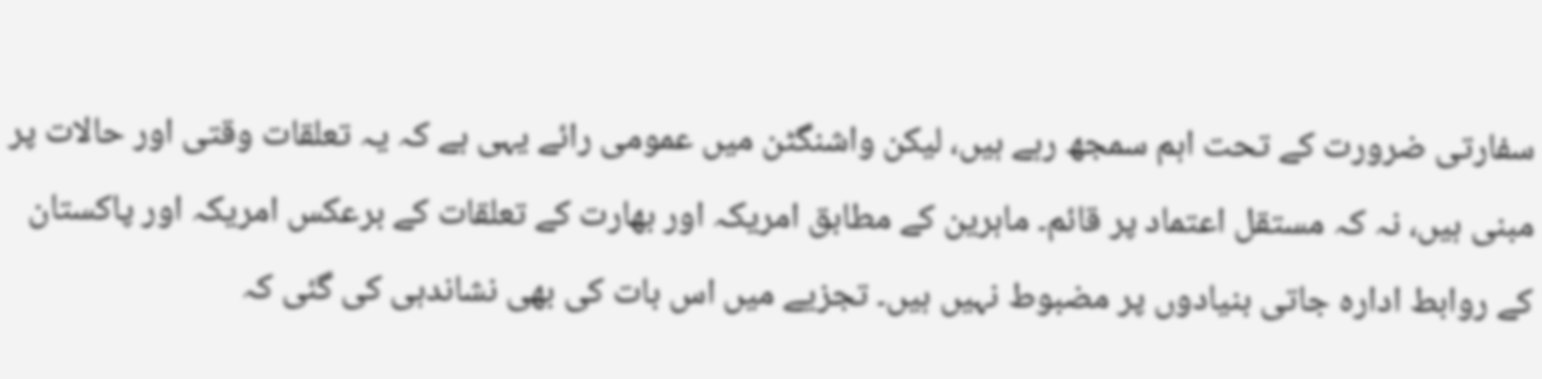سفارتی ضرورت کے تحت اہم سمجھ رہے ہیں، لیکن واشنگٹن میں عمومی رائے یہی ہے کہ یہ تعلقات وقتی اور حالات پر مبنی ہیں، نہ کہ مستقل اعتماد پر قائم۔ ماہرین کے مطابق امریکہ اور بھارت کے تعلقات کے برعکس امریکہ اور پاکستان کے روابط ادارہ جاتی بنیادوں پر مضبوط نہیں ہیں۔ تجزیے میں اس بات کی بھی نشاندہی کی گئی کہ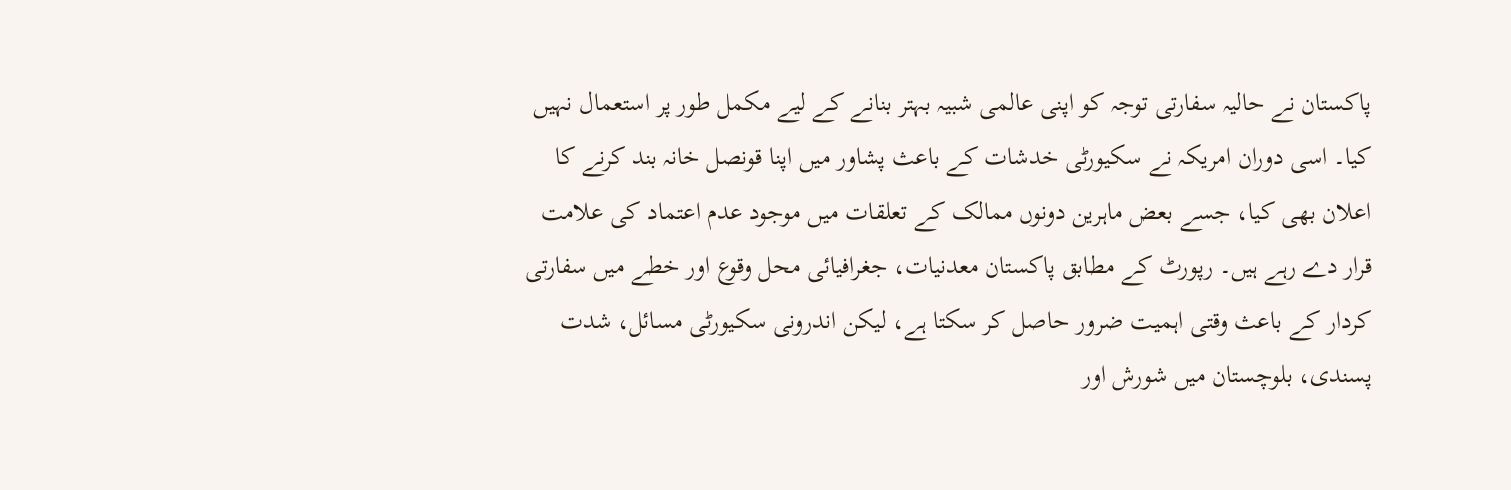پاکستان نے حالیہ سفارتی توجہ کو اپنی عالمی شبیہ بہتر بنانے کے لیے مکمل طور پر استعمال نہیں کیا۔ اسی دوران امریکہ نے سکیورٹی خدشات کے باعث پشاور میں اپنا قونصل خانہ بند کرنے کا اعلان بھی کیا، جسے بعض ماہرین دونوں ممالک کے تعلقات میں موجود عدم اعتماد کی علامت قرار دے رہے ہیں۔ رپورٹ کے مطابق پاکستان معدنیات، جغرافیائی محل وقوع اور خطے میں سفارتی کردار کے باعث وقتی اہمیت ضرور حاصل کر سکتا ہے، لیکن اندرونی سکیورٹی مسائل، شدت پسندی، بلوچستان میں شورش اور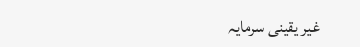غیر یقینی سرمایہ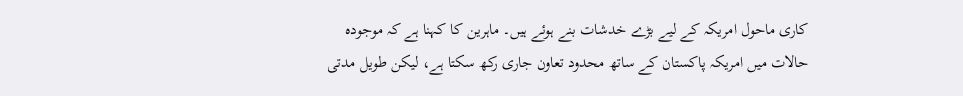کاری ماحول امریکہ کے لیے بڑے خدشات بنے ہوئے ہیں۔ ماہرین کا کہنا ہے کہ موجودہ حالات میں امریکہ پاکستان کے ساتھ محدود تعاون جاری رکھ سکتا ہے، لیکن طویل مدتی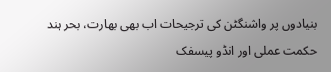بنیادوں پر واشنگٹن کی ترجیحات اب بھی بھارت، بحر ہند حکمت عملی اور انڈو پیسفک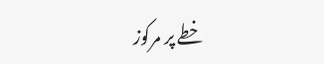خطے پر مرکوز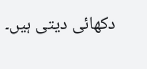دکھائی دیتی ہیں۔